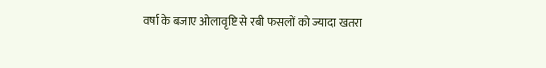वर्षा के बजाए ओलावृष्टि से रबी फसलों को ज्यादा खतरा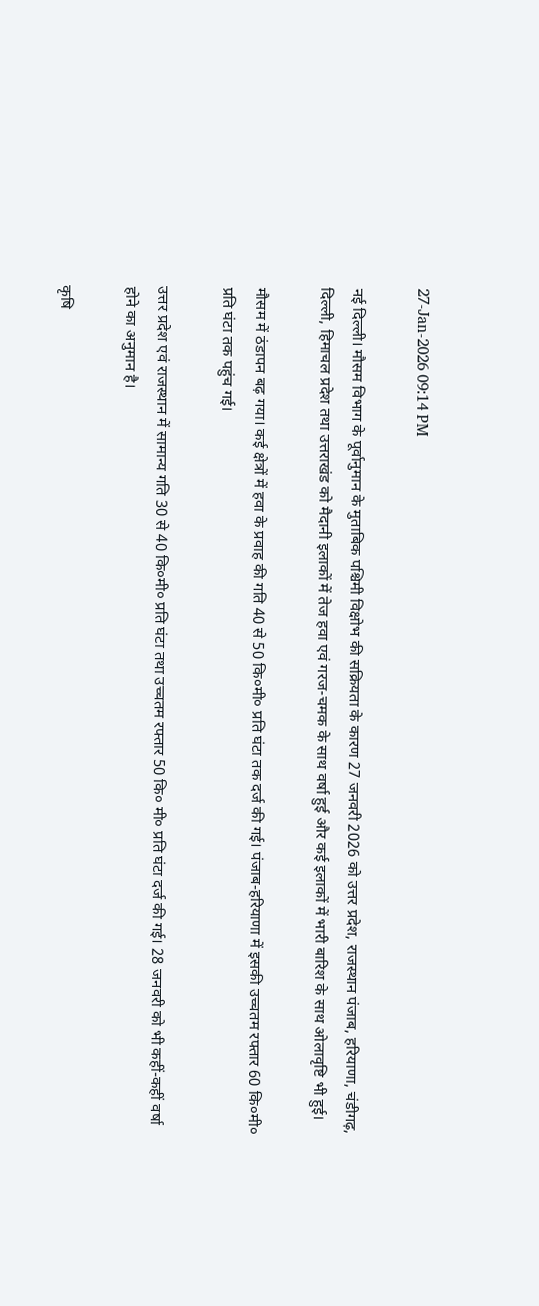27-Jan-2026 09:14 PM

नई दिल्ली। मौसम विभाग के पूर्वानुमान के मुताबिक पश्चिमी विक्षोभ की सक्रियता के कारण 27 जनवरी 2026 को उत्तर प्रदेश, राजस्थान पंजाब, हरियाणा, चंडीगढ़, दिल्ली, हिमाचल प्रदेश तथा उत्तराखंड को मैदानी इलाकों में तेज हवा एवं गरज-चमक के साथ वर्षा हुई और कई इलाकों में भारी बारिश के साथ ओलावृष्टि भी हुई।

मौसम में ठंडापन बढ़ गया। कई क्षेत्रों में हवा के प्रवाह की गति 40 से 50 कि०मी० प्रति घंटा तक दर्ज की गई। पंजाब-हरियाणा में इसकी उच्चतम रफ्तार 60 कि०मी० प्रति घंटा तक पहुंच गई।

उत्तर प्रदेश एवं राजस्थान में सामान्य गति 30 से 40 कि०मी० प्रति घंटा तथा उच्चतम रफ्तार 50 कि० मी० प्रति घंटा दर्ज की गई। 28 जनवरी को भी कहीं-कहीं वर्षा होने का अनुमान है।

कृषि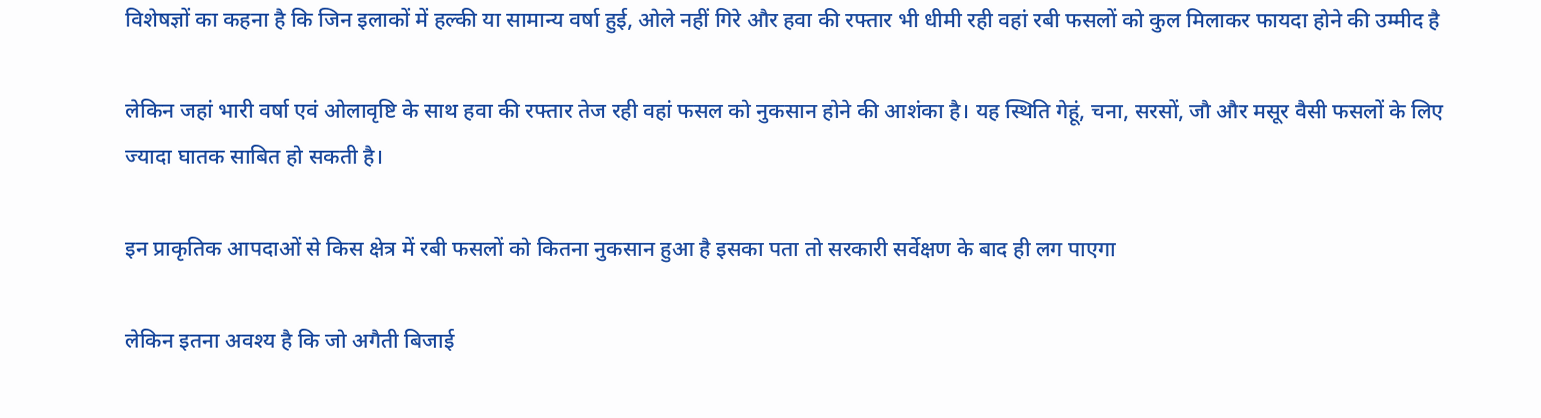विशेषज्ञों का कहना है कि जिन इलाकों में हल्की या सामान्य वर्षा हुई, ओले नहीं गिरे और हवा की रफ्तार भी धीमी रही वहां रबी फसलों को कुल मिलाकर फायदा होने की उम्मीद है

लेकिन जहां भारी वर्षा एवं ओलावृष्टि के साथ हवा की रफ्तार तेज रही वहां फसल को नुकसान होने की आशंका है। यह स्थिति गेहूं, चना, सरसों, जौ और मसूर वैसी फसलों के लिए ज्यादा घातक साबित हो सकती है।

इन प्राकृतिक आपदाओं से किस क्षेत्र में रबी फसलों को कितना नुकसान हुआ है इसका पता तो सरकारी सर्वेक्षण के बाद ही लग पाएगा

लेकिन इतना अवश्य है कि जो अगैती बिजाई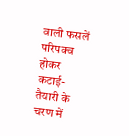वाली फसलें परिपक्व होकर कटाई-तैयारी के चरण में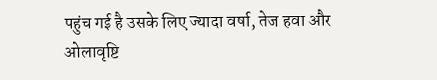पहुंच गई है उसके लिए ज्यादा वर्षा, तेज हवा और ओलावृष्टि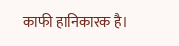काफी हानिकारक है।